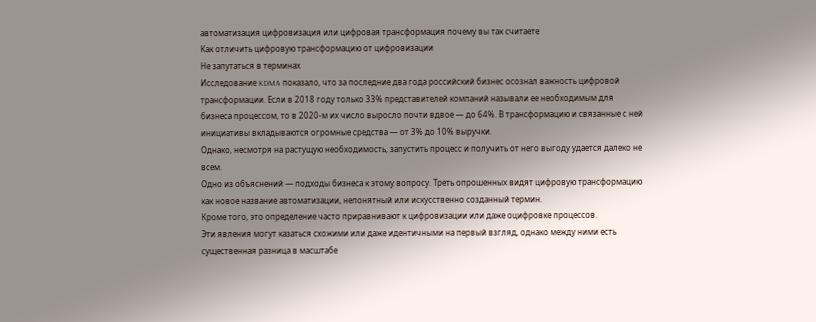автоматизация цифровизация или цифровая трансформация почему вы так считаете
Как отличить цифровую трансформацию от цифровизации
Не запутаться в терминах
Исследование KDMA показало, что за последние два года российский бизнес осознал важность цифровой трансформации. Если в 2018 году только 33% представителей компаний называли ее необходимым для бизнеса процессом, то в 2020-м их число выросло почти вдвое — до 64%. В трансформацию и связанные с ней инициативы вкладываются огромные средства — от 3% до 10% выручки.
Однако, несмотря на растущую необходимость, запустить процесс и получить от него выгоду удается далеко не всем.
Одно из объяснений — подходы бизнеса к этому вопросу. Треть опрошенных видят цифровую трансформацию как новое название автоматизации, непонятный или искусственно созданный термин.
Кроме того, это определение часто приравнивают к цифровизации или даже оцифровке процессов.
Эти явления могут казаться схожими или даже идентичными на первый взгляд, однако между ними есть существенная разница в масштабе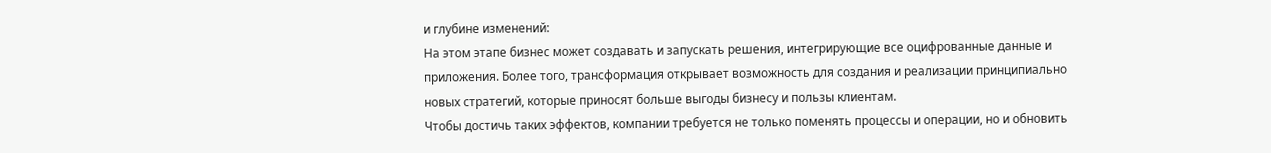и глубине изменений:
На этом этапе бизнес может создавать и запускать решения, интегрирующие все оцифрованные данные и приложения. Более того, трансформация открывает возможность для создания и реализации принципиально новых стратегий, которые приносят больше выгоды бизнесу и пользы клиентам.
Чтобы достичь таких эффектов, компании требуется не только поменять процессы и операции, но и обновить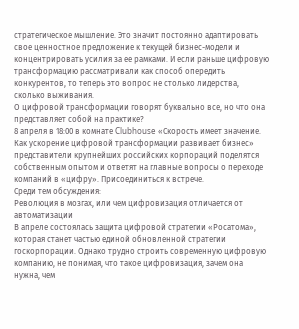стратегическое мышление. Это значит постоянно адаптировать свое ценностное предложение к текущей бизнес-модели и концентрировать усилия за ее рамками. И если раньше цифровую трансформацию рассматривали как способ опередить конкурентов, то теперь это вопрос не столько лидерства, сколько выживания.
О цифровой трансформации говорят буквально все, но что она представляет собой на практике?
8 апреля в 18:00 в комнате Clubhouse «Скорость имеет значение. Как ускорение цифровой трансформации развивает бизнес» представители крупнейших российских корпораций поделятся собственным опытом и ответят на главные вопросы о переходе компаний в «цифру». Присоединиться к встрече.
Среди тем обсуждения:
Революция в мозгах, или чем цифровизация отличается от автоматизации
В апреле состоялась защита цифровой стратегии «Росатома», которая станет частью единой обновленной стратегии госкорпорации. Однако трудно строить современную цифровую компанию, не понимая, что такое цифровизация, зачем она нужна, чем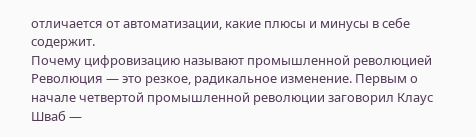отличается от автоматизации, какие плюсы и минусы в себе содержит.
Почему цифровизацию называют промышленной революцией
Революция — это резкое, радикальное изменение. Первым о начале четвертой промышленной революции заговорил Клаус Шваб —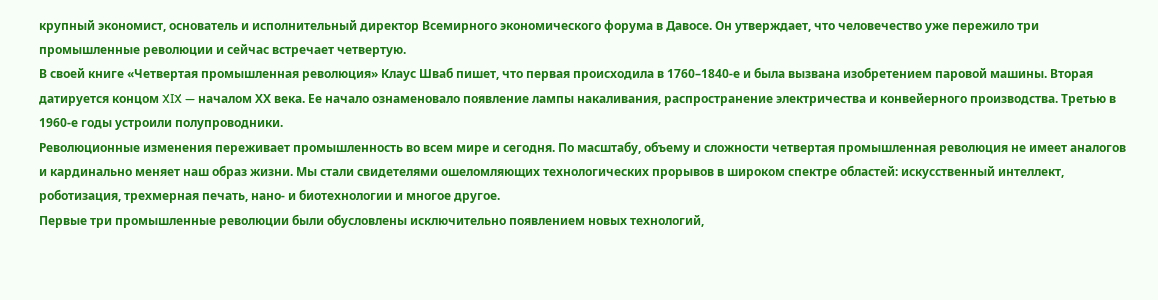крупный экономист, основатель и исполнительный директор Всемирного экономического форума в Давосе. Он утверждает, что человечество уже пережило три промышленные революции и сейчас встречает четвертую.
В своей книге «Четвертая промышленная революция» Клаус Шваб пишет, что первая проиcходила в 1760–1840-е и была вызвана изобретением паровой машины. Вторая датируется концом XIX — началом ХХ века. Ее начало ознаменовало появление лампы накаливания, распространение электричества и конвейерного производства. Третью в 1960-е годы устроили полупроводники.
Революционные изменения переживает промышленность во всем мире и сегодня. По масштабу, объему и сложности четвертая промышленная революция не имеет аналогов и кардинально меняет наш образ жизни. Мы стали свидетелями ошеломляющих технологических прорывов в широком спектре областей: искусственный интеллект, роботизация, трехмерная печать, нано- и биотехнологии и многое другое.
Первые три промышленные революции были обусловлены исключительно появлением новых технологий,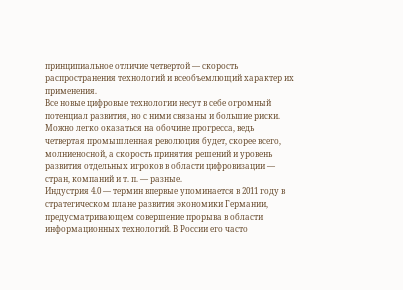принципиальное отличие четвертой — скорость распространения технологий и всеобъемлющий характер их применения.
Все новые цифровые технологии несут в себе огромный потенциал развития, но с ними связаны и большие риски. Можно легко оказаться на обочине прогресса, ведь четвертая промышленная революция будет, скорее всего, молниеносной, а скорость принятия решений и уровень развития отдельных игроков в области цифровизации — стран, компаний и т. п. — разные.
Индустрия 4.0 — термин впервые упоминается в 2011 году в стратегическом плане развития экономики Германии, предусматривающем совершение прорыва в области информационных технологий. В России его часто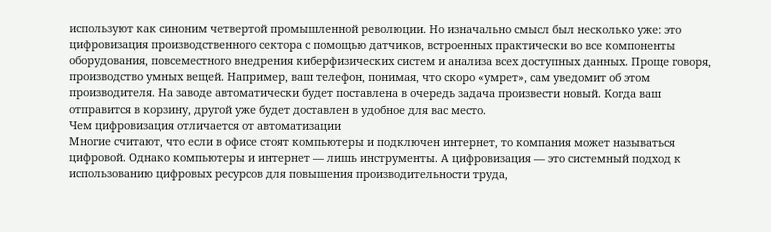используют как синоним четвертой промышленной революции. Но изначально смысл был несколько уже: это цифровизация производственного сектора с помощью датчиков, встроенных практически во все компоненты оборудования, повсеместного внедрения киберфизических систем и анализа всех доступных данных. Проще говоря, производство умных вещей. Например, ваш телефон, понимая, что скоро «умрет», сам уведомит об этом производителя. На заводе автоматически будет поставлена в очередь задача произвести новый. Когда ваш отправится в корзину, другой уже будет доставлен в удобное для вас место.
Чем цифровизация отличается от автоматизации
Многие считают, что если в офисе стоят компьютеры и подключен интернет, то компания может называться цифровой. Однако компьютеры и интернет — лишь инструменты. А цифровизация — это системный подход к использованию цифровых ресурсов для повышения производительности труда,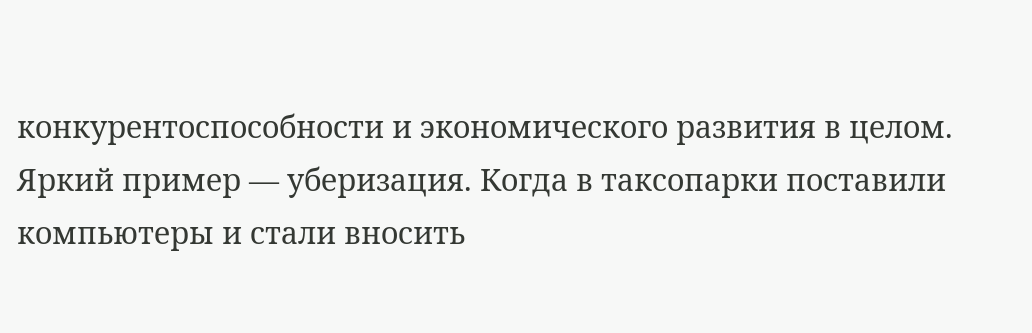конкурентоспособности и экономического развития в целом.
Яркий пример — уберизация. Когда в таксопарки поставили компьютеры и стали вносить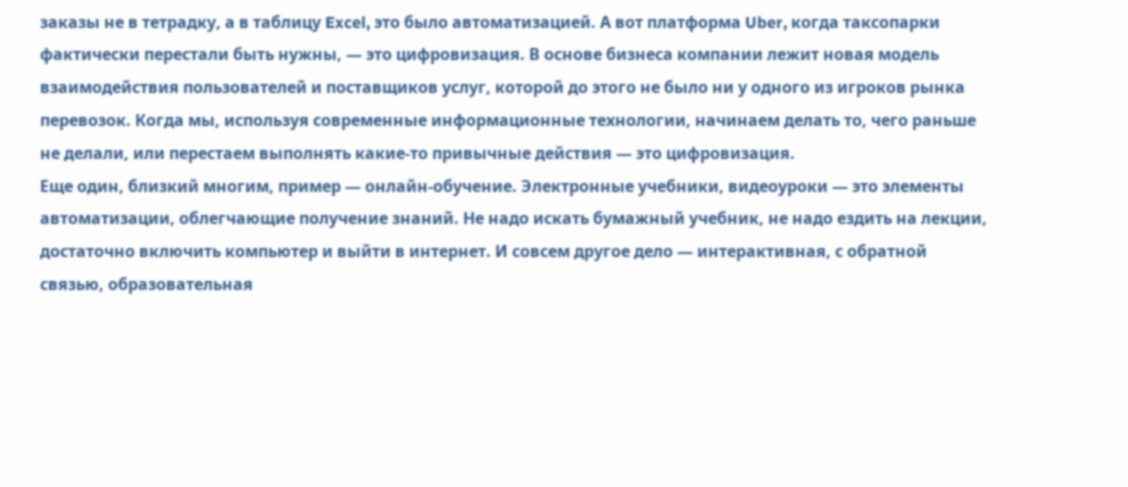заказы не в тетрадку, а в таблицу Excel, это было автоматизацией. А вот платформа Uber, когда таксопарки фактически перестали быть нужны, — это цифровизация. В основе бизнеса компании лежит новая модель взаимодействия пользователей и поставщиков услуг, которой до этого не было ни у одного из игроков рынка перевозок. Когда мы, используя современные информационные технологии, начинаем делать то, чего раньше не делали, или перестаем выполнять какие-то привычные действия — это цифровизация.
Еще один, близкий многим, пример — онлайн-обучение. Электронные учебники, видеоуроки — это элементы автоматизации, облегчающие получение знаний. Не надо искать бумажный учебник, не надо ездить на лекции, достаточно включить компьютер и выйти в интернет. И совсем другое дело — интерактивная, с обратной связью, образовательная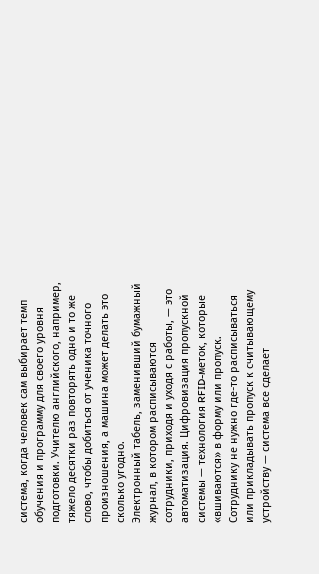система, когда человек сам выбирает темп обучения и программу для своего уровня подготовки. Учителю английского, например, тяжело десятки раз повторять одно и то же слово, чтобы добиться от ученика точного произношения, а машина может делать это сколько угодно.
Электронный табель, заменивший бумажный журнал, в котором расписываются сотрудники, приходя и уходя с работы, — это автоматизация. Цифровизация пропускной системы — технология RFID-меток, которые «вшиваются» в форму или пропуск. Сотруднику не нужно где-то расписываться или прикладывать пропуск к считывающему устройству — система все сделает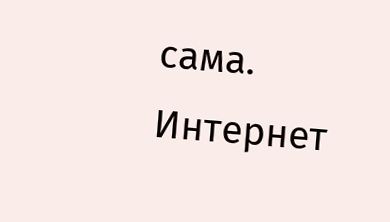сама.
Интернет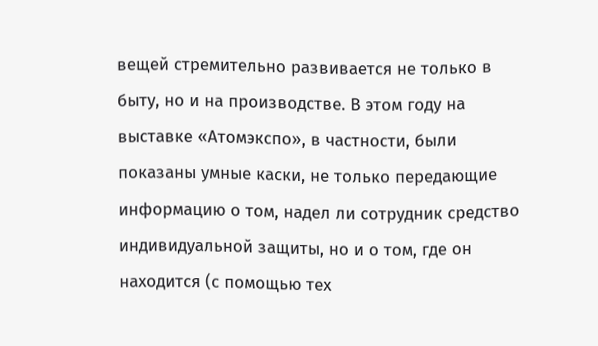вещей стремительно развивается не только в быту, но и на производстве. В этом году на выставке «Атомэкспо», в частности, были показаны умные каски, не только передающие информацию о том, надел ли сотрудник средство индивидуальной защиты, но и о том, где он находится (с помощью тех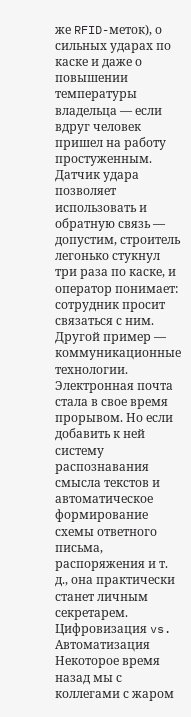же RFID-меток), о сильных ударах по каске и даже о повышении температуры владельца — если вдруг человек пришел на работу простуженным. Датчик удара позволяет использовать и обратную связь — допустим, строитель легонько стукнул три раза по каске, и оператор понимает: сотрудник просит связаться с ним.
Другой пример — коммуникационные технологии. Электронная почта стала в свое время прорывом. Но если добавить к ней систему распознавания смысла текстов и автоматическое формирование схемы ответного письма, распоряжения и т. д., она практически станет личным секретарем.
Цифровизация vs. Автоматизация
Некоторое время назад мы с коллегами с жаром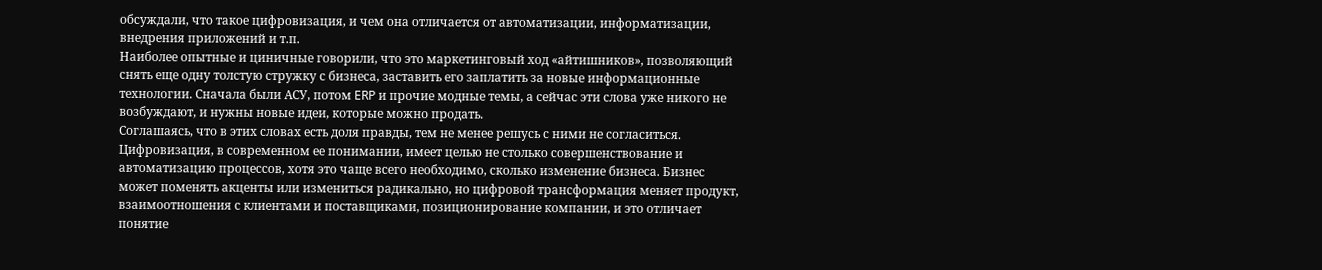обсуждали, что такое цифровизация, и чем она отличается от автоматизации, информатизации, внедрения приложений и т.п.
Наиболее опытные и циничные говорили, что это маркетинговый ход «айтишников», позволяющий снять еще одну толстую стружку с бизнеса, заставить его заплатить за новые информационные технологии. Сначала были АСУ, потом ERP и прочие модные темы, а сейчас эти слова уже никого не возбуждают, и нужны новые идеи, которые можно продать.
Соглашаясь, что в этих словах есть доля правды, тем не менее решусь с ними не согласиться.
Цифровизация, в современном ее понимании, имеет целью не столько совершенствование и автоматизацию процессов, хотя это чаще всего необходимо, сколько изменение бизнеса. Бизнес может поменять акценты или измениться радикально, но цифровой трансформация меняет продукт, взаимоотношения с клиентами и поставщиками, позиционирование компании, и это отличает понятие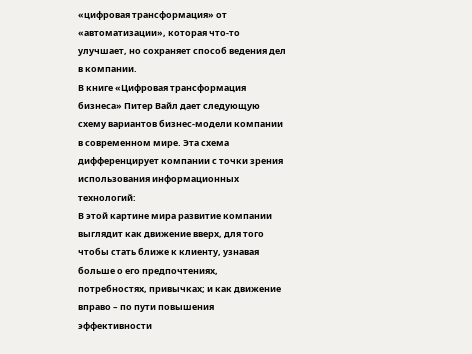«цифровая трансформация» от «автоматизации», которая что-то улучшает, но сохраняет способ ведения дел в компании.
В книге «Цифровая трансформация бизнеса» Питер Вайл дает следующую схему вариантов бизнес-модели компании в современном мире. Эта схема дифференцирует компании с точки зрения использования информационных технологий:
В этой картине мира развитие компании выглядит как движение вверх, для того чтобы стать ближе к клиенту, узнавая больше о его предпочтениях, потребностях, привычках; и как движение вправо – по пути повышения эффективности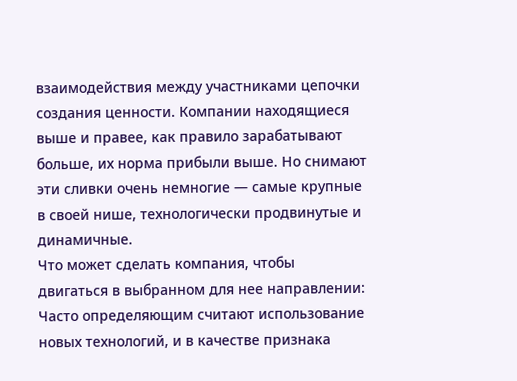взаимодействия между участниками цепочки создания ценности. Компании находящиеся выше и правее, как правило зарабатывают больше, их норма прибыли выше. Но снимают эти сливки очень немногие — самые крупные в своей нише, технологически продвинутые и динамичные.
Что может сделать компания, чтобы двигаться в выбранном для нее направлении:
Часто определяющим считают использование новых технологий, и в качестве признака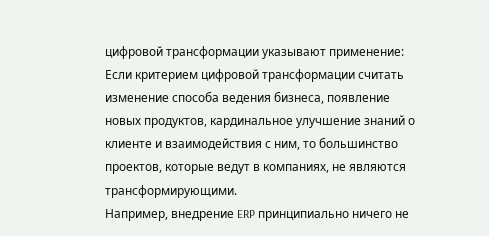цифровой трансформации указывают применение:
Если критерием цифровой трансформации считать изменение способа ведения бизнеса, появление новых продуктов, кардинальное улучшение знаний о клиенте и взаимодействия с ним, то большинство проектов, которые ведут в компаниях, не являются трансформирующими.
Например, внедрение ERP принципиально ничего не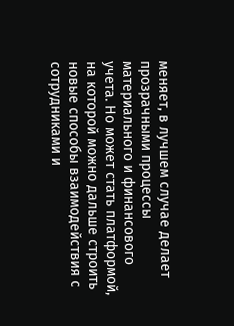меняет, в лучшем случае делает прозрачными процессы материального и финансового учета. Но может стать платформой, на которой можно дальше строить новые способы взаимодействия с сотрудниками и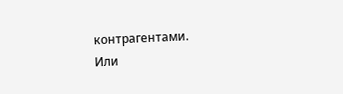контрагентами.
Или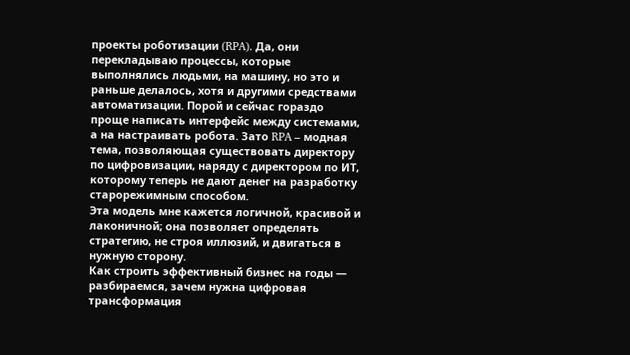проекты роботизации (RPA). Да, они перекладываю процессы, которые выполнялись людьми, на машину, но это и раньше делалось, хотя и другими средствами автоматизации. Порой и сейчас гораздо проще написать интерфейс между системами, а на настраивать робота. Зато RPA – модная тема, позволяющая существовать директору по цифровизации, наряду с директором по ИТ, которому теперь не дают денег на разработку старорежимным способом.
Эта модель мне кажется логичной, красивой и лаконичной; она позволяет определять стратегию, не строя иллюзий, и двигаться в нужную сторону.
Как строить эффективный бизнес на годы — разбираемся, зачем нужна цифровая трансформация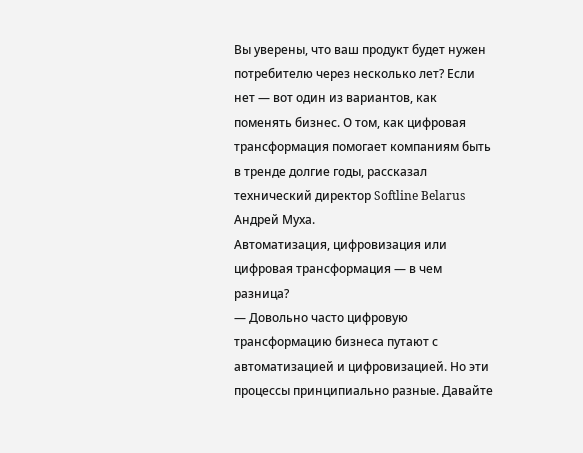Вы уверены, что ваш продукт будет нужен потребителю через несколько лет? Если нет — вот один из вариантов, как поменять бизнес. О том, как цифровая трансформация помогает компаниям быть в тренде долгие годы, рассказал технический директор Softline Belarus Андрей Муха.
Автоматизация, цифровизация или цифровая трансформация — в чем разница?
— Довольно часто цифровую трансформацию бизнеса путают с автоматизацией и цифровизацией. Но эти процессы принципиально разные. Давайте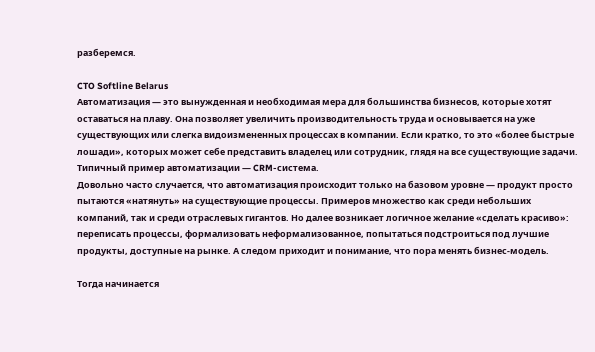разберемся.

CTO Softline Belarus
Автоматизация — это вынужденная и необходимая мера для большинства бизнесов, которые хотят оставаться на плаву. Она позволяет увеличить производительность труда и основывается на уже существующих или слегка видоизмененных процессах в компании. Если кратко, то это «более быстрые лошади», которых может себе представить владелец или сотрудник, глядя на все существующие задачи. Типичный пример автоматизации — CRM-система.
Довольно часто случается, что автоматизация происходит только на базовом уровне — продукт просто пытаются «натянуть» на существующие процессы. Примеров множество как среди небольших компаний, так и среди отраслевых гигантов. Но далее возникает логичное желание «сделать красиво»: переписать процессы, формализовать неформализованное, попытаться подстроиться под лучшие продукты, доступные на рынке. А следом приходит и понимание, что пора менять бизнес-модель.

Тогда начинается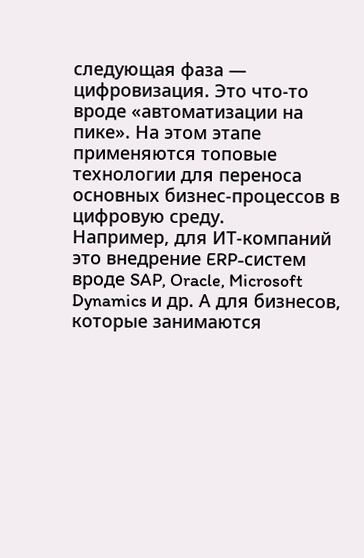следующая фаза — цифровизация. Это что-то вроде «автоматизации на пике». На этом этапе применяются топовые технологии для переноса основных бизнес-процессов в цифровую среду.
Например, для ИТ-компаний это внедрение ERP-систем вроде SAP, Oracle, Microsoft Dynamics и др. А для бизнесов, которые занимаются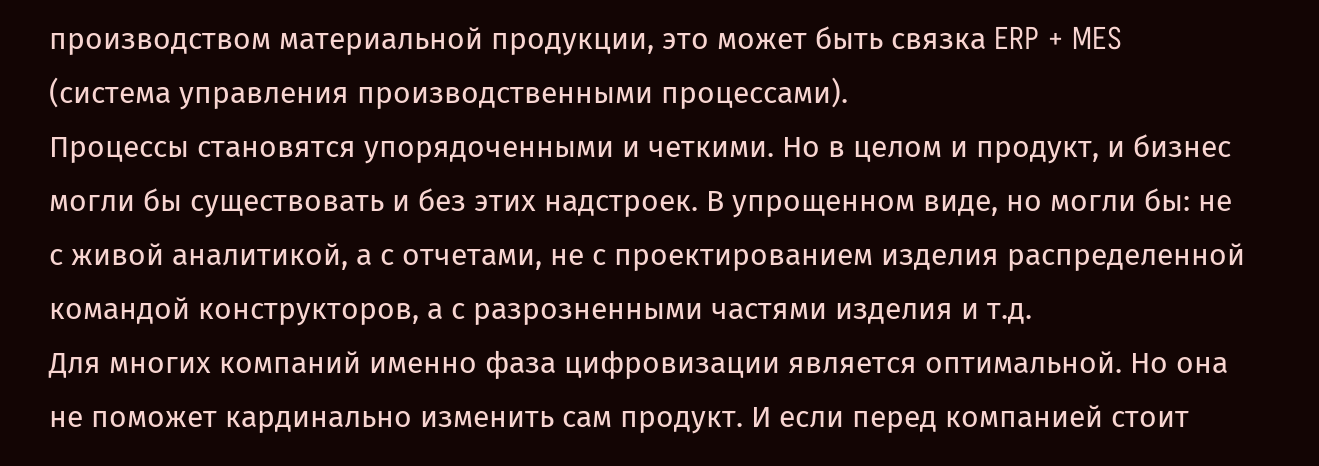производством материальной продукции, это может быть связка ERP + MES (система управления производственными процессами).
Процессы становятся упорядоченными и четкими. Но в целом и продукт, и бизнес могли бы существовать и без этих надстроек. В упрощенном виде, но могли бы: не с живой аналитикой, а с отчетами, не с проектированием изделия распределенной командой конструкторов, а с разрозненными частями изделия и т.д.
Для многих компаний именно фаза цифровизации является оптимальной. Но она не поможет кардинально изменить сам продукт. И если перед компанией стоит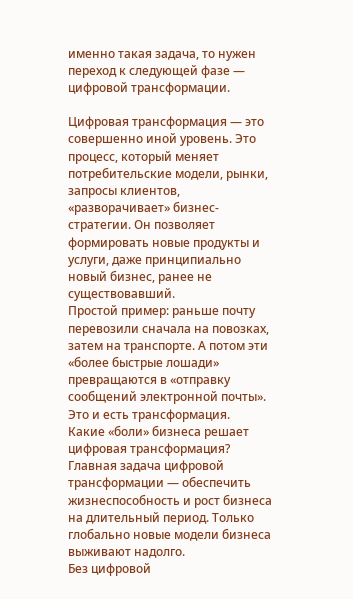именно такая задача, то нужен переход к следующей фазе — цифровой трансформации.

Цифровая трансформация — это совершенно иной уровень. Это процесс, который меняет потребительские модели, рынки, запросы клиентов, «разворачивает» бизнес-стратегии. Он позволяет формировать новые продукты и услуги, даже принципиально новый бизнес, ранее не существовавший.
Простой пример: раньше почту перевозили сначала на повозках, затем на транспорте. А потом эти «более быстрые лошади» превращаются в «отправку сообщений электронной почты». Это и есть трансформация.
Какие «боли» бизнеса решает цифровая трансформация?
Главная задача цифровой трансформации — обеспечить жизнеспособность и рост бизнеса на длительный период. Только глобально новые модели бизнеса выживают надолго.
Без цифровой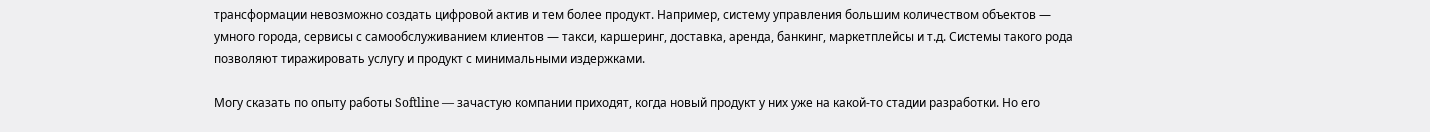трансформации невозможно создать цифровой актив и тем более продукт. Например, систему управления большим количеством объектов — умного города, сервисы с самообслуживанием клиентов — такси, каршеринг, доставка, аренда, банкинг, маркетплейсы и т.д. Системы такого рода позволяют тиражировать услугу и продукт с минимальными издержками.

Могу сказать по опыту работы Softline — зачастую компании приходят, когда новый продукт у них уже на какой-то стадии разработки. Но его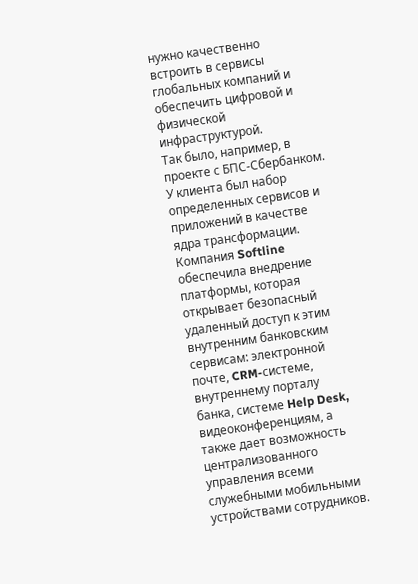нужно качественно встроить в сервисы глобальных компаний и обеспечить цифровой и физической инфраструктурой.
Так было, например, в проекте с БПС-Сбербанком. У клиента был набор определенных сервисов и приложений в качестве ядра трансформации. Компания Softline обеспечила внедрение платформы, которая открывает безопасный удаленный доступ к этим внутренним банковским сервисам: электронной почте, CRM-системе, внутреннему порталу банка, системе Help Desk, видеоконференциям, а также дает возможность централизованного управления всеми служебными мобильными устройствами сотрудников.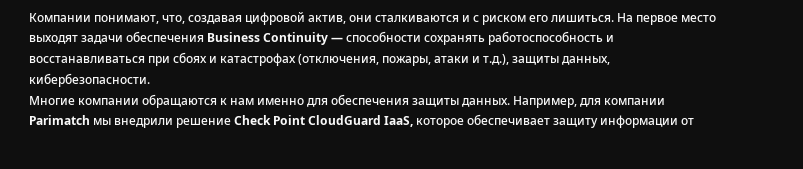Компании понимают, что, создавая цифровой актив, они сталкиваются и с риском его лишиться. На первое место выходят задачи обеспечения Business Continuity — способности сохранять работоспособность и восстанавливаться при сбоях и катастрофах (отключения, пожары, атаки и т.д.), защиты данных, кибербезопасности.
Многие компании обращаются к нам именно для обеспечения защиты данных. Например, для компании Parimatch мы внедрили решение Check Point CloudGuard IaaS, которое обеспечивает защиту информации от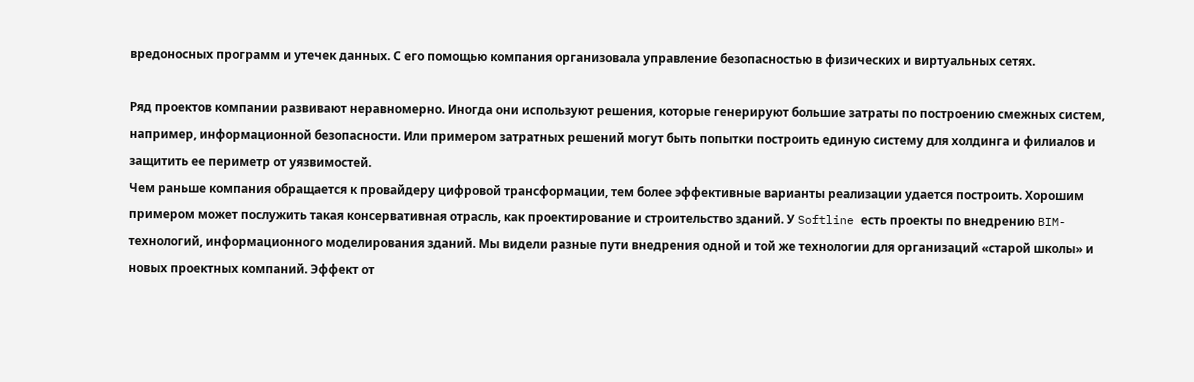вредоносных программ и утечек данных. С его помощью компания организовала управление безопасностью в физических и виртуальных сетях.

Ряд проектов компании развивают неравномерно. Иногда они используют решения, которые генерируют большие затраты по построению смежных систем, например, информационной безопасности. Или примером затратных решений могут быть попытки построить единую систему для холдинга и филиалов и защитить ее периметр от уязвимостей.
Чем раньше компания обращается к провайдеру цифровой трансформации, тем более эффективные варианты реализации удается построить. Хорошим примером может послужить такая консервативная отрасль, как проектирование и строительство зданий. У Softline есть проекты по внедрению BIM-технологий, информационного моделирования зданий. Мы видели разные пути внедрения одной и той же технологии для организаций «старой школы» и новых проектных компаний. Эффект от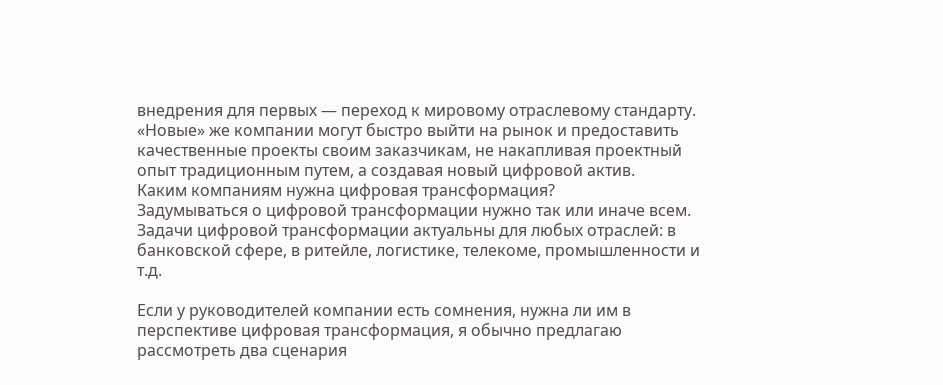внедрения для первых — переход к мировому отраслевому стандарту. «Новые» же компании могут быстро выйти на рынок и предоставить качественные проекты своим заказчикам, не накапливая проектный опыт традиционным путем, а создавая новый цифровой актив.
Каким компаниям нужна цифровая трансформация?
Задумываться о цифровой трансформации нужно так или иначе всем.
Задачи цифровой трансформации актуальны для любых отраслей: в банковской сфере, в ритейле, логистике, телекоме, промышленности и т.д.

Если у руководителей компании есть сомнения, нужна ли им в перспективе цифровая трансформация, я обычно предлагаю рассмотреть два сценария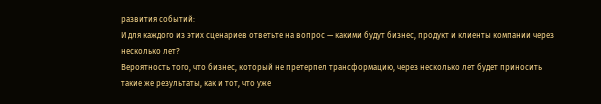развития событий:
И для каждого из этих сценариев ответьте на вопрос — какими будут бизнес, продукт и клиенты компании через несколько лет?
Вероятность того, что бизнес, который не претерпел трансформацию, через несколько лет будет приносить такие же результаты, как и тот, что уже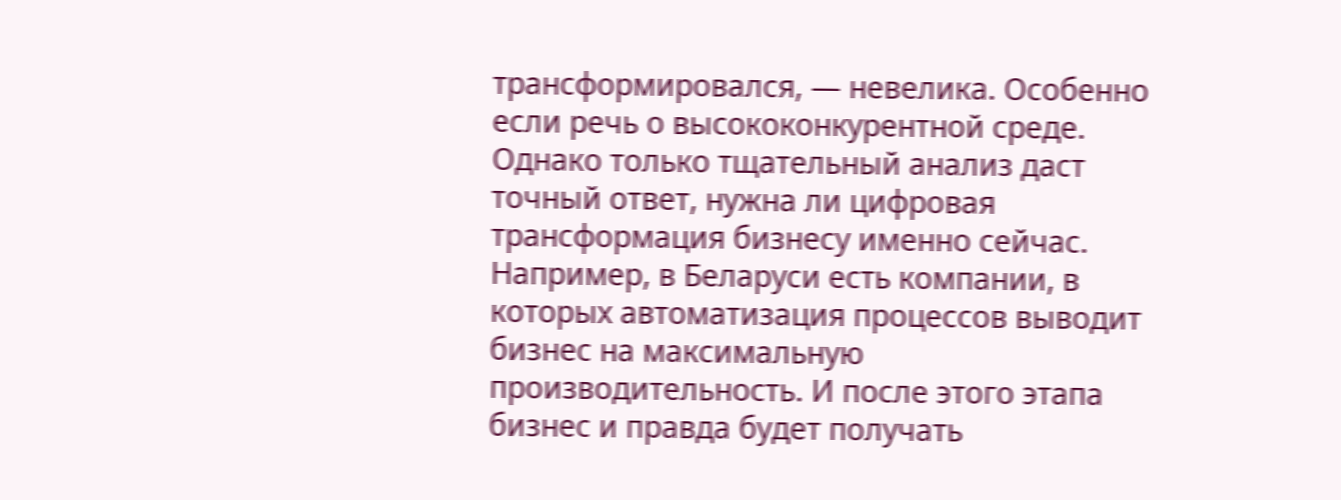трансформировался, — невелика. Особенно если речь о высококонкурентной среде.
Однако только тщательный анализ даст точный ответ, нужна ли цифровая трансформация бизнесу именно сейчас.
Например, в Беларуси есть компании, в которых автоматизация процессов выводит бизнес на максимальную производительность. И после этого этапа бизнес и правда будет получать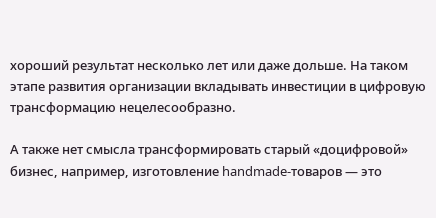хороший результат несколько лет или даже дольше. На таком этапе развития организации вкладывать инвестиции в цифровую трансформацию нецелесообразно.

А также нет смысла трансформировать старый «доцифровой» бизнес, например, изготовление handmade-товаров — это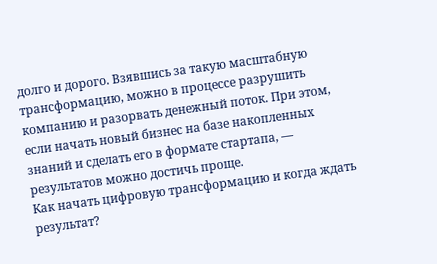долго и дорого. Взявшись за такую масштабную трансформацию, можно в процессе разрушить компанию и разорвать денежный поток. При этом, если начать новый бизнес на базе накопленных знаний и сделать его в формате стартапа, — результатов можно достичь проще.
Как начать цифровую трансформацию и когда ждать результат?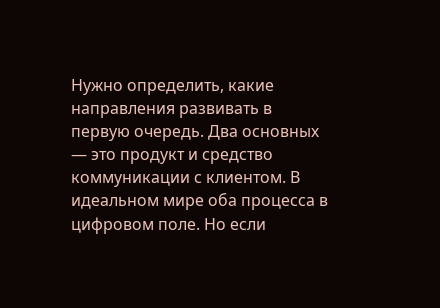Нужно определить, какие направления развивать в первую очередь. Два основных — это продукт и средство коммуникации с клиентом. В идеальном мире оба процесса в цифровом поле. Но если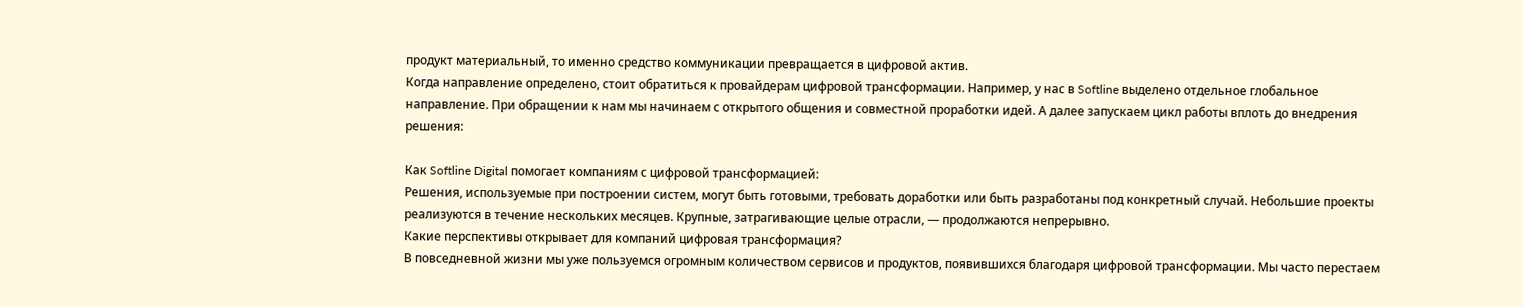продукт материальный, то именно средство коммуникации превращается в цифровой актив.
Когда направление определено, стоит обратиться к провайдерам цифровой трансформации. Например, у нас в Softline выделено отдельное глобальное направление. При обращении к нам мы начинаем с открытого общения и совместной проработки идей. А далее запускаем цикл работы вплоть до внедрения решения:

Как Softline Digital помогает компаниям с цифровой трансформацией:
Решения, используемые при построении систем, могут быть готовыми, требовать доработки или быть разработаны под конкретный случай. Небольшие проекты реализуются в течение нескольких месяцев. Крупные, затрагивающие целые отрасли, — продолжаются непрерывно.
Какие перспективы открывает для компаний цифровая трансформация?
В повседневной жизни мы уже пользуемся огромным количеством сервисов и продуктов, появившихся благодаря цифровой трансформации. Мы часто перестаем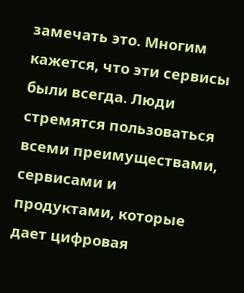замечать это. Многим кажется, что эти сервисы были всегда. Люди стремятся пользоваться всеми преимуществами, сервисами и продуктами, которые дает цифровая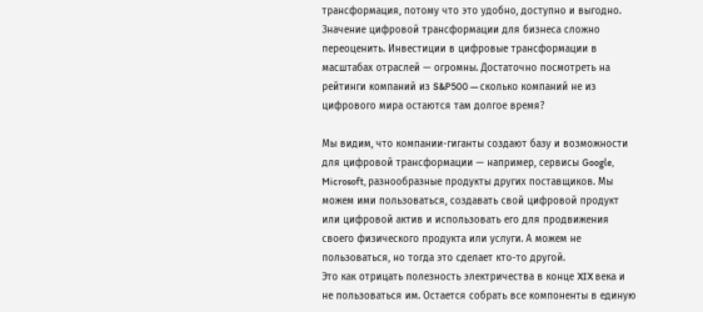трансформация, потому что это удобно, доступно и выгодно.
Значение цифровой трансформации для бизнеса сложно переоценить. Инвестиции в цифровые трансформации в масштабах отраслей — огромны. Достаточно посмотреть на рейтинги компаний из S&P500 — сколько компаний не из цифрового мира остаются там долгое время?

Мы видим, что компании-гиганты создают базу и возможности для цифровой трансформации — например, сервисы Google, Microsoft, разнообразные продукты других поставщиков. Мы можем ими пользоваться, создавать свой цифровой продукт или цифровой актив и использовать его для продвижения своего физического продукта или услуги. А можем не пользоваться, но тогда это сделает кто-то другой.
Это как отрицать полезность электричества в конце XIX века и не пользоваться им. Остается собрать все компоненты в единую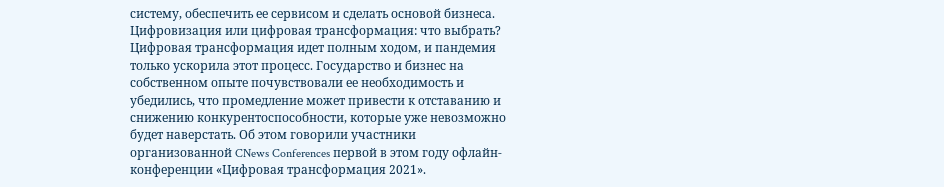систему, обеспечить ее сервисом и сделать основой бизнеса.
Цифровизация или цифровая трансформация: что выбрать?
Цифровая трансформация идет полным ходом, и пандемия только ускорила этот процесс. Государство и бизнес на собственном опыте почувствовали ее необходимость и убедились, что промедление может привести к отставанию и снижению конкурентоспособности, которые уже невозможно будет наверстать. Об этом говорили участники организованной CNews Conferences первой в этом году офлайн-конференции «Цифровая трансформация 2021».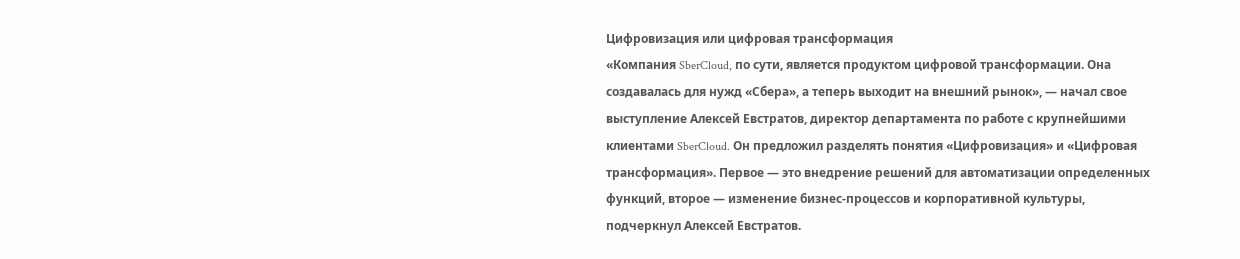Цифровизация или цифровая трансформация
«Компания SberCloud, по сути, является продуктом цифровой трансформации. Она создавалась для нужд «Сбера», а теперь выходит на внешний рынок», — начал свое выступление Алексей Евстратов, директор департамента по работе с крупнейшими клиентами SberCloud. Он предложил разделять понятия «Цифровизация» и «Цифровая трансформация». Первое — это внедрение решений для автоматизации определенных функций, второе — изменение бизнес-процессов и корпоративной культуры, подчеркнул Алексей Евстратов.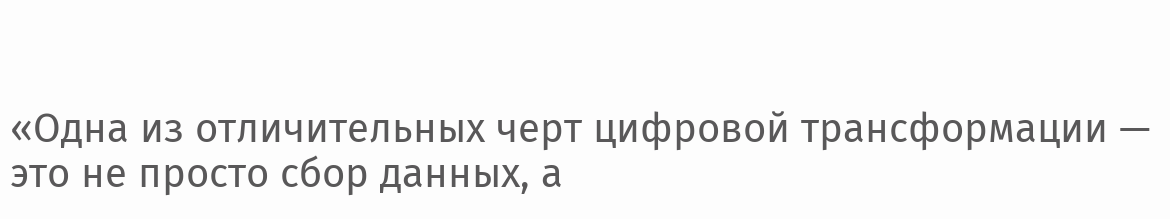«Одна из отличительных черт цифровой трансформации — это не просто сбор данных, а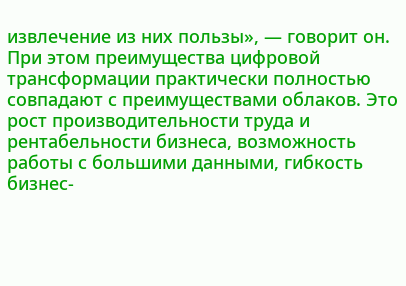извлечение из них пользы», — говорит он. При этом преимущества цифровой трансформации практически полностью совпадают с преимуществами облаков. Это рост производительности труда и рентабельности бизнеса, возможность работы с большими данными, гибкость бизнес-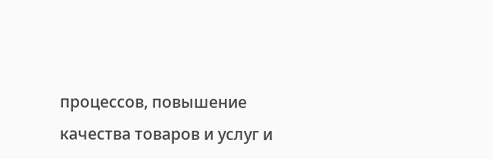процессов, повышение качества товаров и услуг и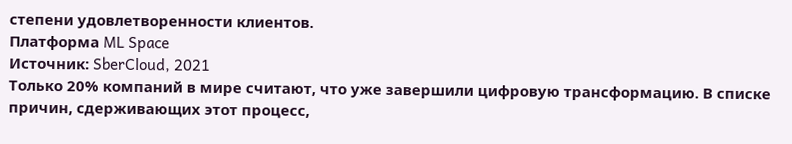степени удовлетворенности клиентов.
Платформа ML Space
Источник: SberCloud, 2021
Только 20% компаний в мире считают, что уже завершили цифровую трансформацию. В списке причин, сдерживающих этот процесс,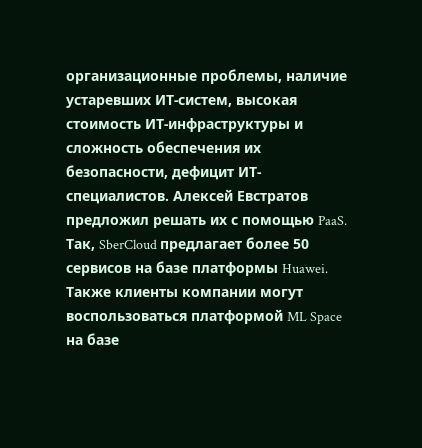организационные проблемы, наличие устаревших ИТ-систем, высокая стоимость ИТ-инфраструктуры и сложность обеспечения их безопасности, дефицит ИТ-специалистов. Алексей Евстратов предложил решать их с помощью PaaS. Так, SberCloud предлагает более 50 сервисов на базе платформы Huawei. Также клиенты компании могут воспользоваться платформой ML Space на базе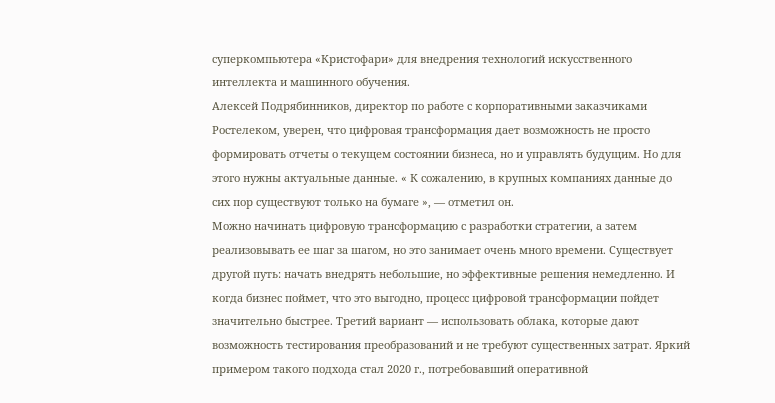суперкомпьютера «Кристофари» для внедрения технологий искусственного интеллекта и машинного обучения.
Алексей Подрябинников, директор по работе с корпоративными заказчиками Ростелеком, уверен, что цифровая трансформация дает возможность не просто формировать отчеты о текущем состоянии бизнеса, но и управлять будущим. Но для этого нужны актуальные данные. « К сожалению, в крупных компаниях данные до сих пор существуют только на бумаге », — отметил он.
Можно начинать цифровую трансформацию с разработки стратегии, а затем реализовывать ее шаг за шагом, но это занимает очень много времени. Существует другой путь: начать внедрять небольшие, но эффективные решения немедленно. И когда бизнес поймет, что это выгодно, процесс цифровой трансформации пойдет значительно быстрее. Третий вариант — использовать облака, которые дают возможность тестирования преобразований и не требуют существенных затрат. Яркий примером такого подхода стал 2020 г., потребовавший оперативной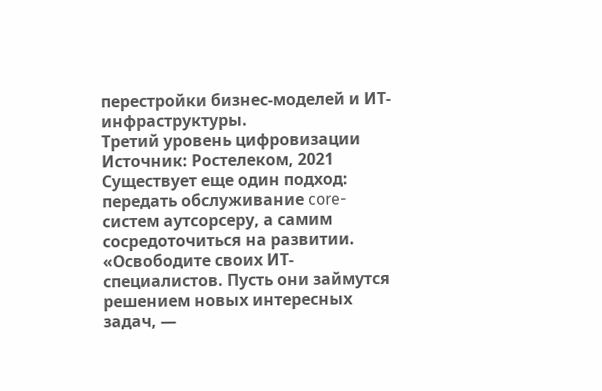перестройки бизнес-моделей и ИТ-инфраструктуры.
Третий уровень цифровизации
Источник: Ростелеком, 2021
Существует еще один подход: передать обслуживание core-систем аутсорсеру, а самим сосредоточиться на развитии. «Освободите своих ИТ-специалистов. Пусть они займутся решением новых интересных задач, —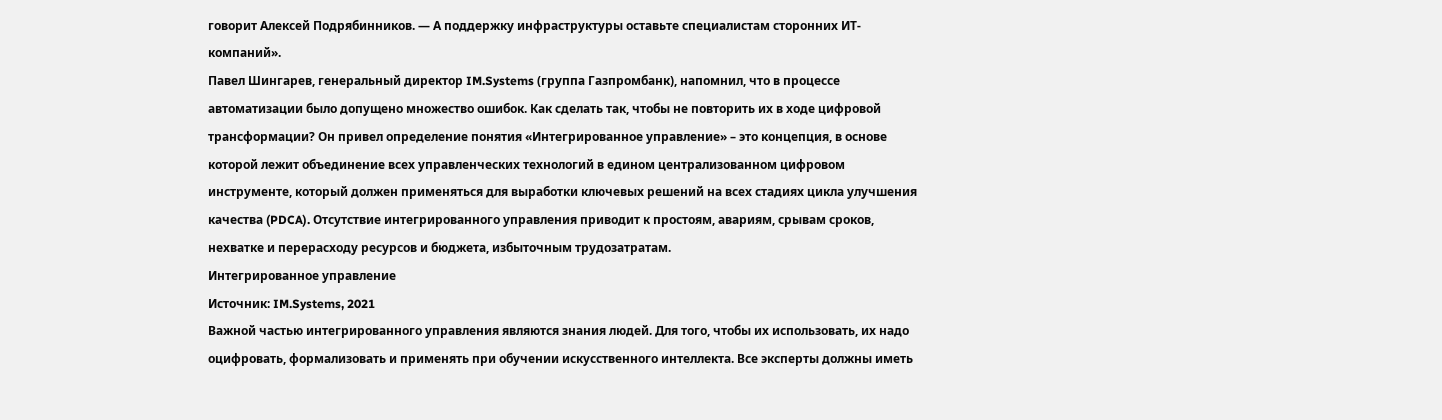говорит Алексей Подрябинников. — А поддержку инфраструктуры оставьте специалистам сторонних ИТ-компаний».
Павел Шингарев, генеральный директор IM.Systems (группа Газпромбанк), напомнил, что в процессе автоматизации было допущено множество ошибок. Как сделать так, чтобы не повторить их в ходе цифровой трансформации? Он привел определение понятия «Интегрированное управление» – это концепция, в основе которой лежит объединение всех управленческих технологий в едином централизованном цифровом инструменте, который должен применяться для выработки ключевых решений на всех стадиях цикла улучшения качества (PDCA). Отсутствие интегрированного управления приводит к простоям, авариям, срывам сроков, нехватке и перерасходу ресурсов и бюджета, избыточным трудозатратам.
Интегрированное управление
Источник: IM.Systems, 2021
Важной частью интегрированного управления являются знания людей. Для того, чтобы их использовать, их надо оцифровать, формализовать и применять при обучении искусственного интеллекта. Все эксперты должны иметь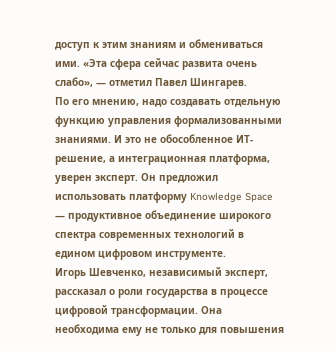доступ к этим знаниям и обмениваться ими. «Эта сфера сейчас развита очень слабо», — отметил Павел Шингарев.
По его мнению, надо создавать отдельную функцию управления формализованными знаниями. И это не обособленное ИТ-решение, а интеграционная платформа, уверен эксперт. Он предложил использовать платформу Knowledge Space — продуктивное объединение широкого спектра современных технологий в едином цифровом инструменте.
Игорь Шевченко, независимый эксперт, рассказал о роли государства в процессе цифровой трансформации. Она необходима ему не только для повышения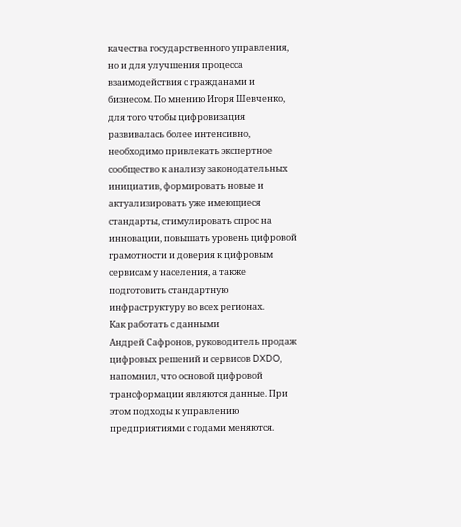качества государственного управления, но и для улучшения процесса взаимодействия с гражданами и бизнесом. По мнению Игоря Шевченко, для того чтобы цифровизация развивалась более интенсивно, необходимо привлекать экспертное сообщество к анализу законодательных инициатив, формировать новые и актуализировать уже имеющиеся стандарты, стимулировать спрос на инновации, повышать уровень цифровой грамотности и доверия к цифровым сервисам у населения, а также подготовить стандартную инфраструктуру во всех регионах.
Как работать с данными
Андрей Сафронов, руководитель продаж цифровых решений и сервисов DXDO, напомнил, что основой цифровой трансформации являются данные. При этом подходы к управлению предприятиями с годами меняются.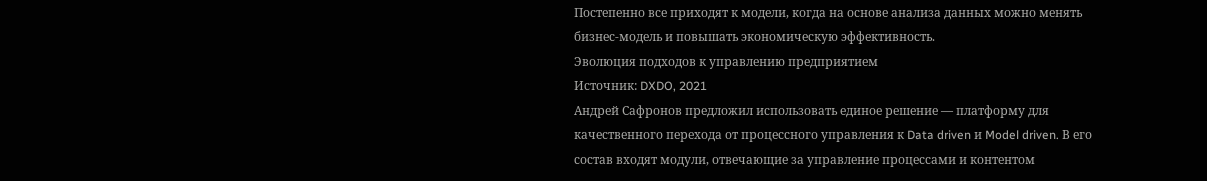Постепенно все приходят к модели, когда на основе анализа данных можно менять бизнес-модель и повышать экономическую эффективность.
Эволюция подходов к управлению предприятием
Источник: DXDO, 2021
Андрей Сафронов предложил использовать единое решение — платформу для качественного перехода от процессного управления к Data driven и Model driven. В его состав входят модули, отвечающие за управление процессами и контентом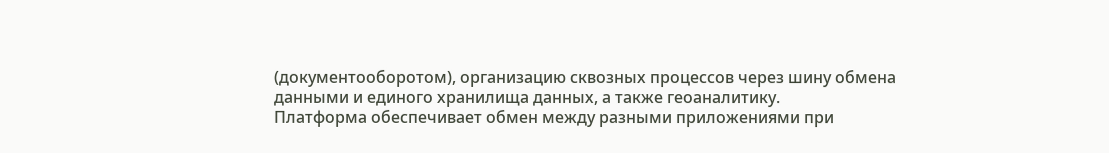(документооборотом), организацию сквозных процессов через шину обмена данными и единого хранилища данных, а также геоаналитику.
Платформа обеспечивает обмен между разными приложениями при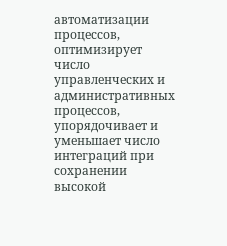автоматизации процессов, оптимизирует число управленческих и административных процессов, упорядочивает и уменьшает число интеграций при сохранении высокой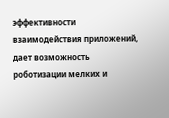эффективности взаимодействия приложений, дает возможность роботизации мелких и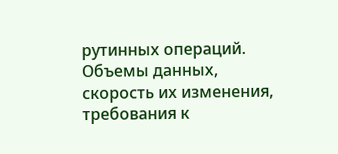рутинных операций.
Объемы данных, скорость их изменения, требования к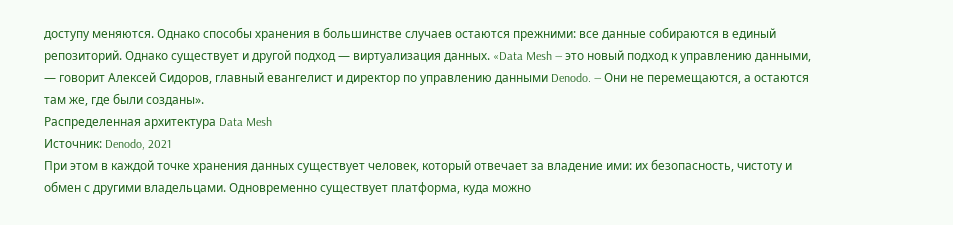доступу меняются. Однако способы хранения в большинстве случаев остаются прежними: все данные собираются в единый репозиторий. Однако существует и другой подход — виртуализация данных. «Data Mesh — это новый подход к управлению данными, — говорит Алексей Сидоров, главный евангелист и директор по управлению данными Denodo. — Они не перемещаются, а остаются там же, где были созданы».
Распределенная архитектура Data Mesh
Источник: Denodo, 2021
При этом в каждой точке хранения данных существует человек, который отвечает за владение ими: их безопасность, чистоту и обмен с другими владельцами. Одновременно существует платформа, куда можно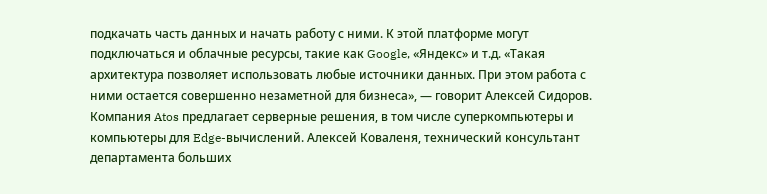подкачать часть данных и начать работу с ними. К этой платформе могут подключаться и облачные ресурсы, такие как Google, «Яндекс» и т.д. «Такая архитектура позволяет использовать любые источники данных. При этом работа с ними остается совершенно незаметной для бизнеса», — говорит Алексей Сидоров.
Компания Atos предлагает серверные решения, в том числе суперкомпьютеры и компьютеры для Edge-вычислений. Алексей Коваленя, технический консультант департамента больших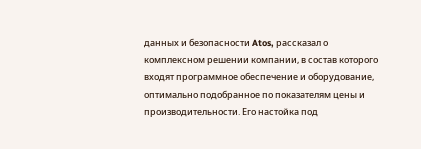данных и безопасности Atos, рассказал о комплексном решении компании, в состав которого входят программное обеспечение и оборудование, оптимально подобранное по показателям цены и производительности. Его настойка под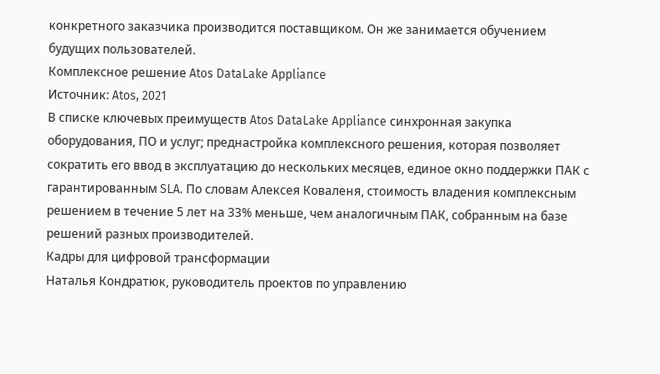конкретного заказчика производится поставщиком. Он же занимается обучением будущих пользователей.
Комплексное решение Atos DataLake Appliance
Источник: Atos, 2021
В списке ключевых преимуществ Atos DataLake Appliance синхронная закупка оборудования, ПО и услуг; преднастройка комплексного решения, которая позволяет сократить его ввод в эксплуатацию до нескольких месяцев, единое окно поддержки ПАК с гарантированным SLA. По словам Алексея Коваленя, стоимость владения комплексным решением в течение 5 лет на 33% меньше, чем аналогичным ПАК, собранным на базе решений разных производителей.
Кадры для цифровой трансформации
Наталья Кондратюк, руководитель проектов по управлению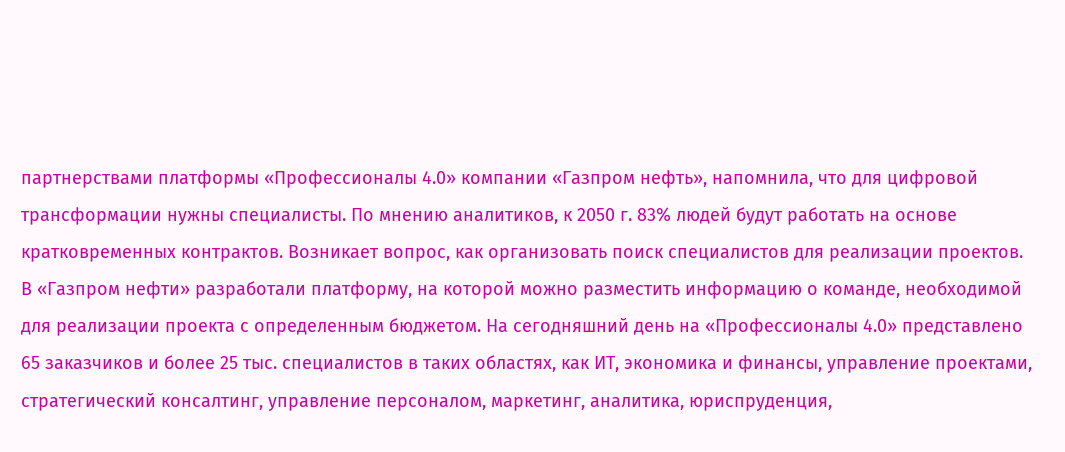партнерствами платформы «Профессионалы 4.0» компании «Газпром нефть», напомнила, что для цифровой трансформации нужны специалисты. По мнению аналитиков, к 2050 г. 83% людей будут работать на основе кратковременных контрактов. Возникает вопрос, как организовать поиск специалистов для реализации проектов.
В «Газпром нефти» разработали платформу, на которой можно разместить информацию о команде, необходимой для реализации проекта с определенным бюджетом. На сегодняшний день на «Профессионалы 4.0» представлено 65 заказчиков и более 25 тыс. специалистов в таких областях, как ИТ, экономика и финансы, управление проектами, стратегический консалтинг, управление персоналом, маркетинг, аналитика, юриспруденция,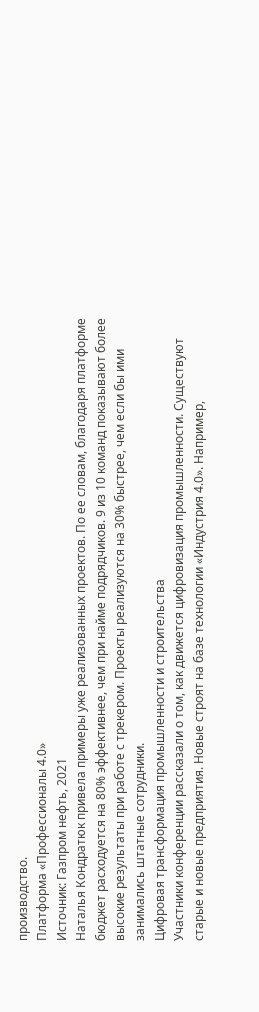производство.
Платформа «Профессионалы 4.0»
Источник: Газпром нефть, 2021
Наталья Кондратюк привела примеры уже реализованных проектов. По ее словам, благодаря платформе бюджет расходуется на 80% эффективнее, чем при найме подрядчиков. 9 из 10 команд показывают более высокие результаты при работе с трекером. Проекты реализуются на 30% быстрее, чем если бы ими занимались штатные сотрудники.
Цифровая трансформация промышленности и строительства
Участники конференции рассказали о том, как движется цифровизация промышленности. Существуют старые и новые предприятия. Новые строят на базе технологии «Индустрия 4.0». Например,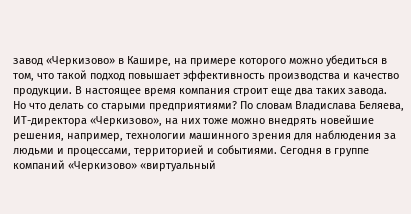завод «Черкизово» в Кашире, на примере которого можно убедиться в том, что такой подход повышает эффективность производства и качество продукции. В настоящее время компания строит еще два таких завода.
Но что делать со старыми предприятиями? По словам Владислава Беляева, ИТ-директора «Черкизово», на них тоже можно внедрять новейшие решения, например, технологии машинного зрения для наблюдения за людьми и процессами, территорией и событиями. Сегодня в группе компаний «Черкизово» «виртуальный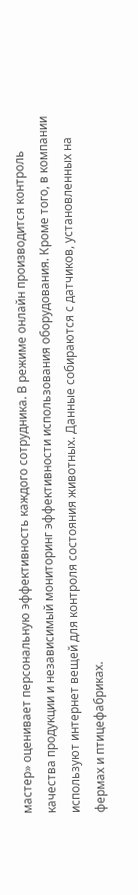мастер» оценивает персональную эффективность каждого сотрудника. В режиме онлайн производится контроль качества продукции и независимый мониторинг эффективности использования оборудования. Кроме того, в компании используют интернет вещей для контроля состояния животных. Данные собираются с датчиков, установленных на фермах и птицефабриках.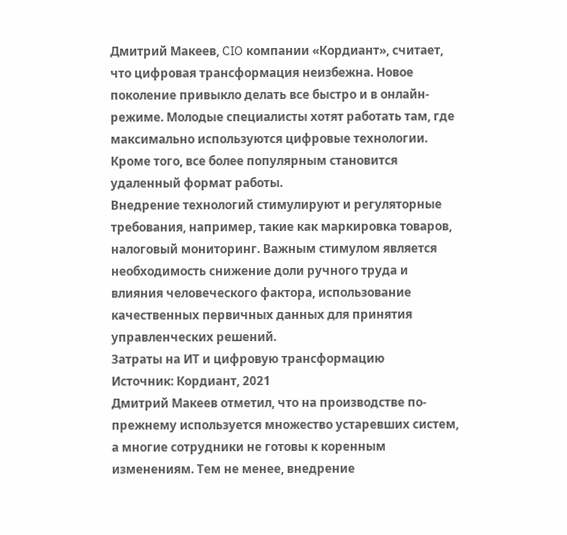Дмитрий Макеев, CIO компании «Кордиант», считает, что цифровая трансформация неизбежна. Новое поколение привыкло делать все быстро и в онлайн-режиме. Молодые специалисты хотят работать там, где максимально используются цифровые технологии. Кроме того, все более популярным становится удаленный формат работы.
Внедрение технологий стимулируют и регуляторные требования, например, такие как маркировка товаров, налоговый мониторинг. Важным стимулом является необходимость снижение доли ручного труда и влияния человеческого фактора, использование качественных первичных данных для принятия управленческих решений.
Затраты на ИТ и цифровую трансформацию
Источник: Кордиант, 2021
Дмитрий Макеев отметил, что на производстве по-прежнему используется множество устаревших систем, а многие сотрудники не готовы к коренным изменениям. Тем не менее, внедрение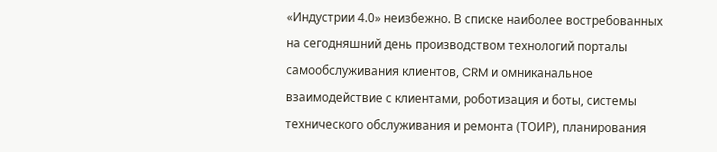«Индустрии 4.0» неизбежно. В списке наиболее востребованных на сегодняшний день производством технологий порталы самообслуживания клиентов, CRM и омниканальное взаимодействие с клиентами, роботизация и боты, системы технического обслуживания и ремонта (ТОИР), планирования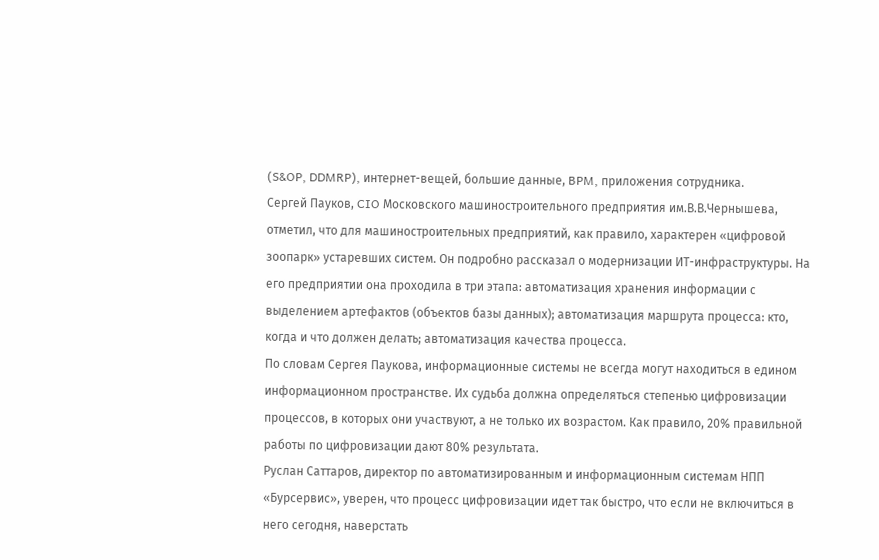(S&OP, DDMRP), интернет-вещей, большие данные, BPM, приложения сотрудника.
Сергей Пауков, CIO Московского машиностроительного предприятия им.В.В.Чернышева, отметил, что для машиностроительных предприятий, как правило, характерен «цифровой зоопарк» устаревших систем. Он подробно рассказал о модернизации ИТ-инфраструктуры. На его предприятии она проходила в три этапа: автоматизация хранения информации с выделением артефактов (объектов базы данных); автоматизация маршрута процесса: кто, когда и что должен делать; автоматизация качества процесса.
По словам Сергея Паукова, информационные системы не всегда могут находиться в едином информационном пространстве. Их судьба должна определяться степенью цифровизации процессов, в которых они участвуют, а не только их возрастом. Как правило, 20% правильной работы по цифровизации дают 80% результата.
Руслан Саттаров, директор по автоматизированным и информационным системам НПП «Бурсервис», уверен, что процесс цифровизации идет так быстро, что если не включиться в него сегодня, наверстать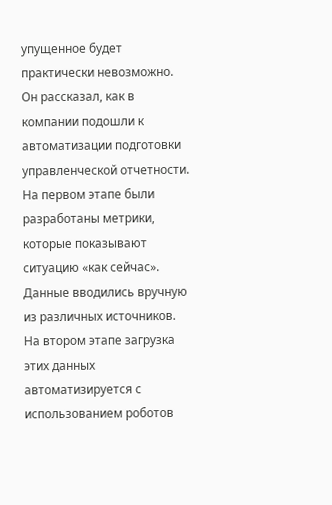упущенное будет практически невозможно. Он рассказал, как в компании подошли к автоматизации подготовки управленческой отчетности.
На первом этапе были разработаны метрики, которые показывают ситуацию «как сейчас». Данные вводились вручную из различных источников. На втором этапе загрузка этих данных автоматизируется с использованием роботов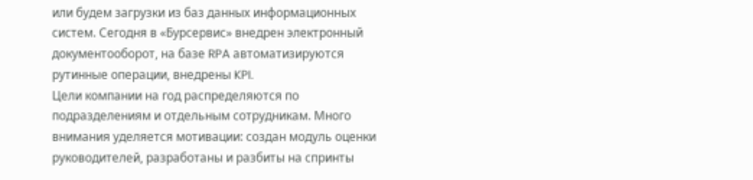или будем загрузки из баз данных информационных систем. Сегодня в «Бурсервис» внедрен электронный документооборот, на базе RPA автоматизируются рутинные операции, внедрены KPI.
Цели компании на год распределяются по подразделениям и отдельным сотрудникам. Много внимания уделяется мотивации: создан модуль оценки руководителей, разработаны и разбиты на спринты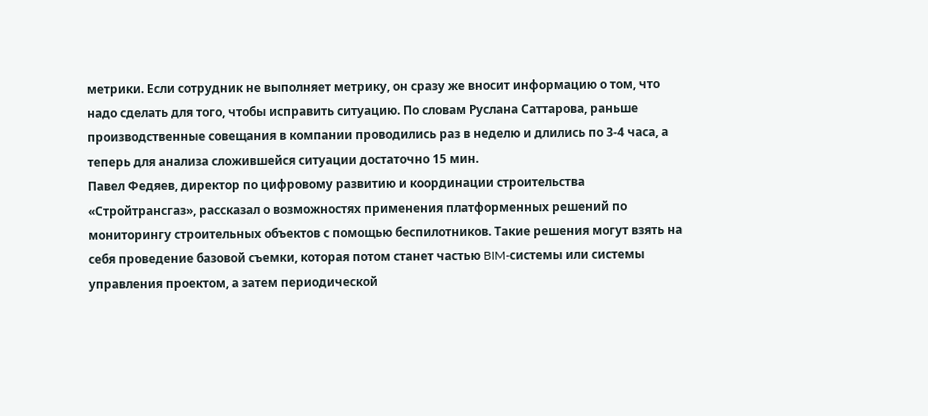метрики. Если сотрудник не выполняет метрику, он сразу же вносит информацию о том, что надо сделать для того, чтобы исправить ситуацию. По словам Руслана Саттарова, раньше производственные совещания в компании проводились раз в неделю и длились по 3-4 часа, а теперь для анализа сложившейся ситуации достаточно 15 мин.
Павел Федяев, директор по цифровому развитию и координации строительства «Стройтрансгаз», рассказал о возможностях применения платформенных решений по мониторингу строительных объектов с помощью беспилотников. Такие решения могут взять на себя проведение базовой съемки, которая потом станет частью BIM-системы или системы управления проектом, а затем периодической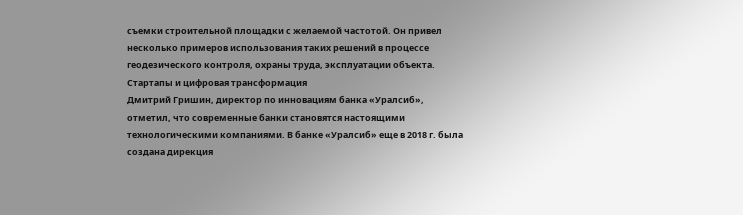съемки строительной площадки с желаемой частотой. Он привел несколько примеров использования таких решений в процессе геодезического контроля, охраны труда, эксплуатации объекта.
Стартапы и цифровая трансформация
Дмитрий Гришин, директор по инновациям банка «Уралсиб», отметил, что современные банки становятся настоящими технологическими компаниями. В банке «Уралсиб» еще в 2018 г. была создана дирекция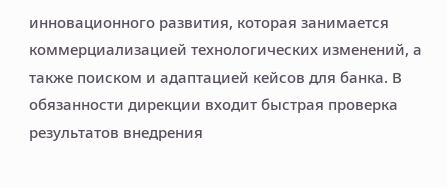инновационного развития, которая занимается коммерциализацией технологических изменений, а также поиском и адаптацией кейсов для банка. В обязанности дирекции входит быстрая проверка результатов внедрения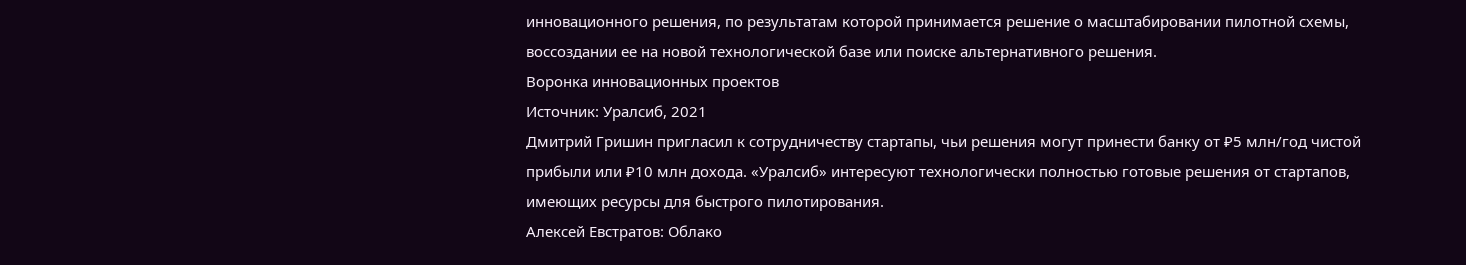инновационного решения, по результатам которой принимается решение о масштабировании пилотной схемы, воссоздании ее на новой технологической базе или поиске альтернативного решения.
Воронка инновационных проектов
Источник: Уралсиб, 2021
Дмитрий Гришин пригласил к сотрудничеству стартапы, чьи решения могут принести банку от ₽5 млн/год чистой прибыли или ₽10 млн дохода. «Уралсиб» интересуют технологически полностью готовые решения от стартапов, имеющих ресурсы для быстрого пилотирования.
Алексей Евстратов: Облако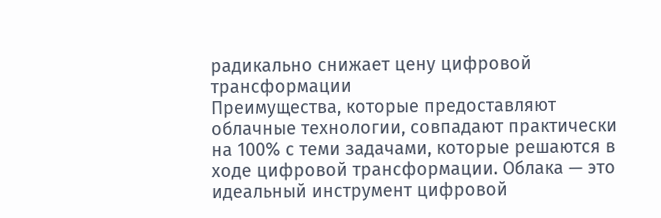радикально снижает цену цифровой трансформации
Преимущества, которые предоставляют облачные технологии, совпадают практически на 100% с теми задачами, которые решаются в ходе цифровой трансформации. Облака — это идеальный инструмент цифровой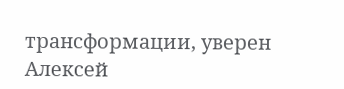трансформации, уверен Алексей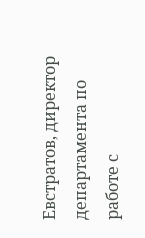Евстратов, директор департамента по работе с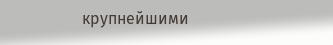крупнейшими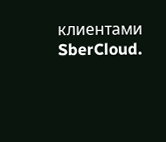клиентами SberCloud.